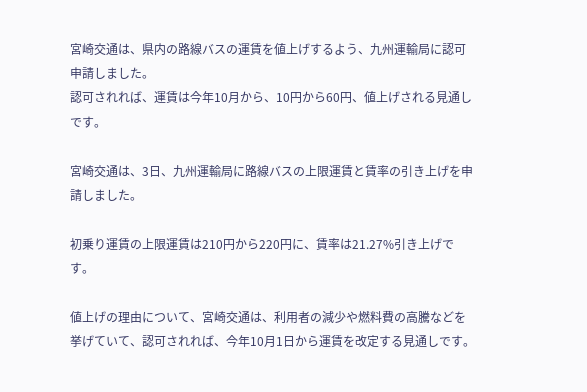宮崎交通は、県内の路線バスの運賃を値上げするよう、九州運輸局に認可申請しました。
認可されれば、運賃は今年10月から、10円から60円、値上げされる見通しです。

宮崎交通は、3日、九州運輸局に路線バスの上限運賃と賃率の引き上げを申請しました。

初乗り運賃の上限運賃は210円から220円に、賃率は21.27%引き上げです。

値上げの理由について、宮崎交通は、利用者の減少や燃料費の高騰などを挙げていて、認可されれば、今年10月1日から運賃を改定する見通しです。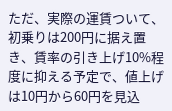ただ、実際の運賃ついて、初乗りは200円に据え置き、賃率の引き上げ10%程度に抑える予定で、値上げは10円から60円を見込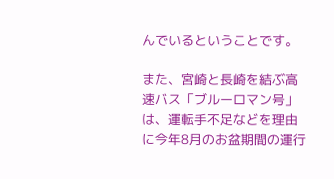んでいるということです。

また、宮崎と長崎を結ぶ高速バス「ブルーロマン号」は、運転手不足などを理由に今年8月のお盆期間の運行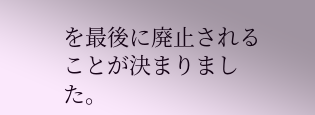を最後に廃止されることが決まりました。